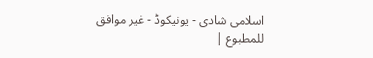اسلامی شادی - یونیکوڈ - غیر موافق للمطبوع |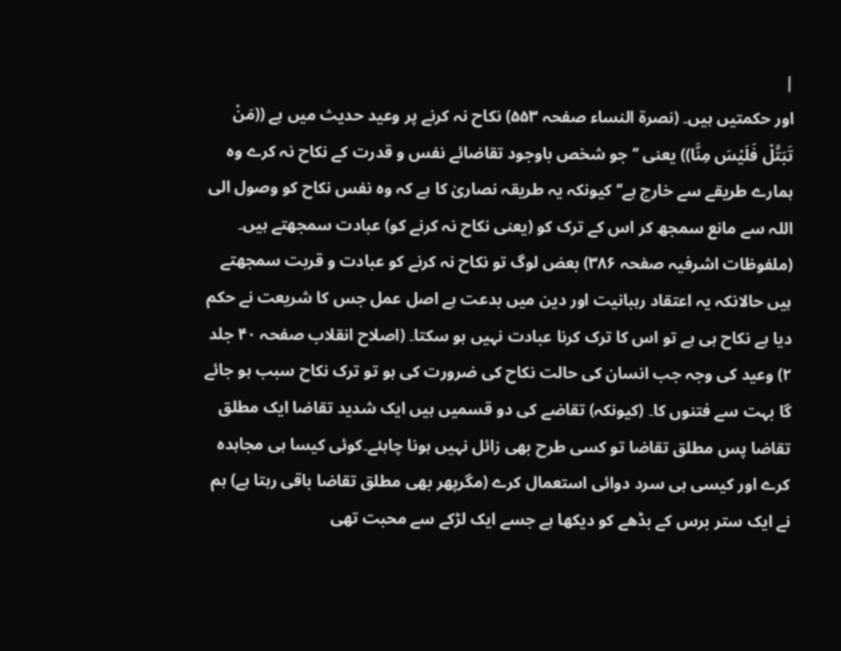|
اور حکمتیں ہیں۔ (نصرۃ النساء صفحہ ۵۵۳) نکاح نہ کرنے پر وعید حدیث میں ہے ((مَنْ تَبَتَّلْ فَلَیْسَ مِنَّا)) یعنی ’’ جو شخص باوجود تقاضائے نفس و قدرت کے نکاح نہ کرے وہ ہمارے طریقے سے خارج ہے‘‘ کیونکہ یہ طریقہ نصاریٰ کا ہے کہ وہ نفس نکاح کو وصول الی اللہ سے مانع سمجھ کر اس کے ترک کو (یعنی نکاح نہ کرنے کو) عبادت سمجھتے ہیں۔ (ملفوظات اشرفیہ صفحہ ۳۸۶) بعض لوگ تو نکاح نہ کرنے کو عبادت و قربت سمجھتے ہیں حالانکہ یہ اعتقاد رہبانیت اور دین میں بدعت ہے اصل عمل جس کا شریعت نے حکم دیا ہے نکاح ہی ہے تو اس کا ترک کرنا عبادت نہیں ہو سکتا۔ (اصلاح انقلاب صفحہ ۴۰ جلد ۲) وعید کی وجہ جب انسان کی حالت نکاح کی ضرورت کی ہو تو ترک نکاح سبب ہو جائے گا بہت سے فتنوں کا۔ (کیونکہ) تقاضے کی دو قسمیں ہیں ایک شدید تقاضا ایک مطلق تقاضا پس مطلق تقاضا تو کسی طرح بھی زائل نہیں ہونا چاہئے۔کوئی کیسا ہی مجاہدہ کرے اور کیسی ہی سرد دوائی استعمال کرے (مگرپھر بھی مطلق تقاضا باقی رہتا ہے) ہم نے ایک ستر برس کے بڈھے کو دیکھا ہے جسے ایک لڑکے سے محبت تھی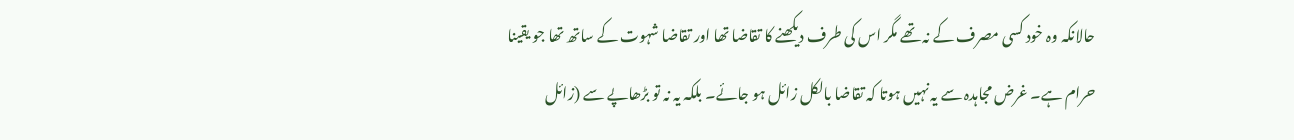حالانکہ وہ خود کسی مصرف کے نہ تھے مگر اس کی طرف دیکھنے کا تقاضا تھا اور تقاضا شہوت کے ساتھ تھا جو یقینا حرام ہے۔ غرض مجاہدہ سے یہ نہیں ہوتا کہ تقاضا بالکل زائل ہو جائے۔ بلکہ یہ نہ تو بڑھاپے سے (زائل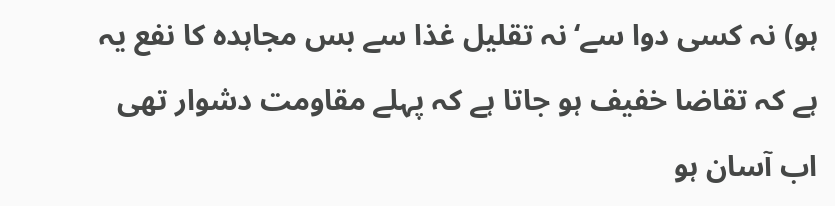ہو) نہ کسی دوا سے‘ نہ تقلیل غذا سے بس مجاہدہ کا نفع یہ ہے کہ تقاضا خفیف ہو جاتا ہے کہ پہلے مقاومت دشوار تھی اب آسان ہو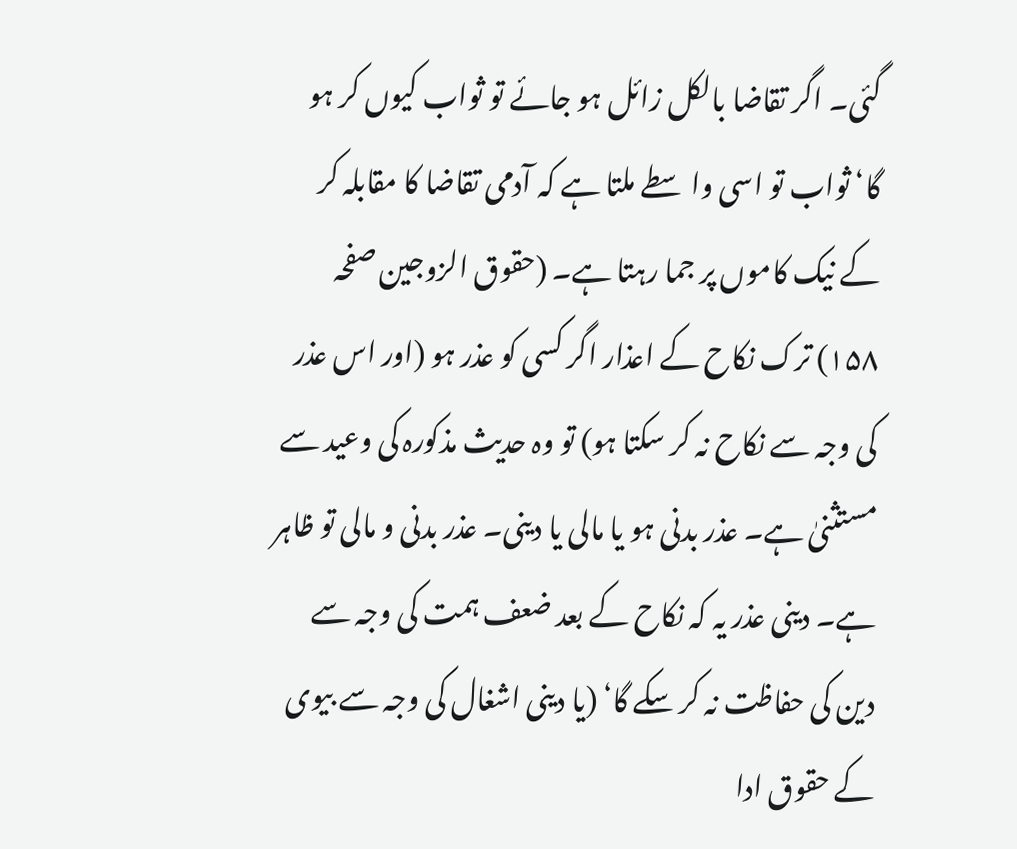گئی۔ اگر تقاضا بالکل زائل ہو جائے تو ثواب کیوں کر ہو گا‘ ثواب تو اسی واسطے ملتا ہے کہ آدمی تقاضا کا مقابلہ کر کے نیک کاموں پر جما رہتا ہے۔ (حقوق الزوجین صفحہ ۱۵۸) ترک نکاح کے اعذار اگر کسی کو عذر ہو (اور اس عذر کی وجہ سے نکاح نہ کر سکتا ہو) تو وہ حدیث مذکورہ کی وعید سے مستثنیٰ ہے۔ عذر بدنی ہو یا مالی یا دینی۔ عذر بدنی و مالی تو ظاہر ہے۔ دینی عذر یہ کہ نکاح کے بعد ضعف ہمت کی وجہ سے دین کی حفاظت نہ کر سکے گا‘ (یا دینی اشغال کی وجہ سے بیوی کے حقوق ادا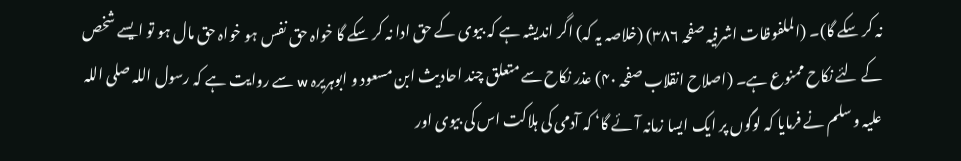نہ کر سکے گا)۔ (الملفوظات اشرفیہ صفحہ ۳۸۶) (خلاصہ یہ کہ) اگر اندیشہ ہے کہ بیوی کے حق ادا نہ کر سکے گا خواہ حق نفس ہو خواہ حق مال ہو تو ایسے شخص کے لئے نکاح ممنوع ہے۔ (اصلاح انقلاب صفحہ ۴۰) عذر نکاح سے متعلق چند احادیث ابن مسعود و ابوہریرہ w سے روایت ہے کہ رسول اللہ صلی اللہ علیہ و سلم نے فرمایا کہ لوگوں پر ایک ایسا زمانہ آئے گا‘ کہ آدمی کی ہلاکت اس کی بیوی اور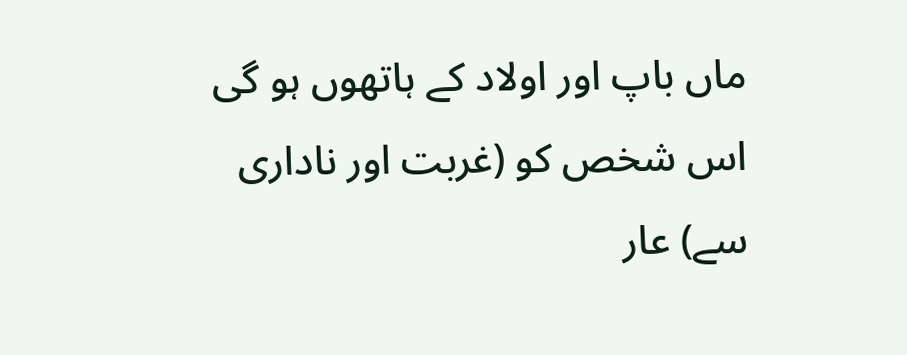ماں باپ اور اولاد کے ہاتھوں ہو گی اس شخص کو (غربت اور ناداری سے) عار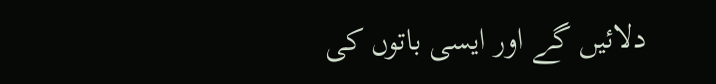دلائیں گے اور ایسی باتوں کی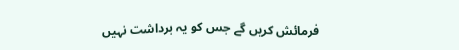فرمائش کریں گے جس کو یہ برداشت نہیں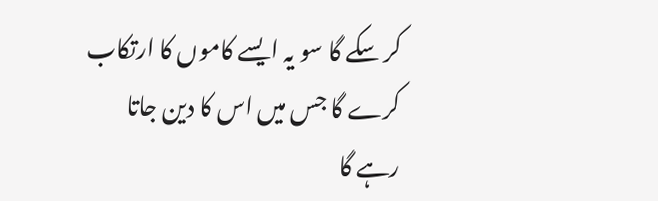کر سکے گا سو یہ ایسے کاموں کا ارتکاب کرے گا جس میں اس کا دین جاتا رہے گا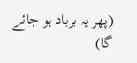(پھر یہ برباد ہو جائے گا)